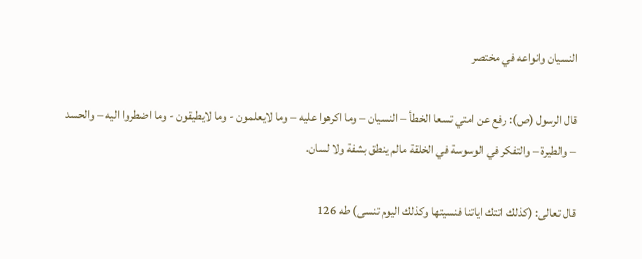النسيان وانواعه في مختصر

قال الرسول (ص): رفع عن امتي تسعا الخطأ – النسيان – وما اكرهوا عليه – وما لايعلمون - وما لايطيقون - وما اضطروا اليه – والحسد – والطيرة – والتفكر في الوسوسة في الخلقة مالم ينطق بشفة ولا لسان.

قال تعالى: (كذلك اتتك اياتنا فنسيتها وكذلك اليوم تنسى) طه 126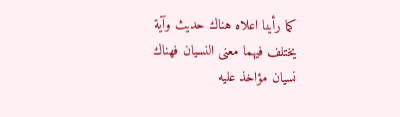كما رأينا اعلاه هناك حديث وآية يختلف فيهما معنى النسيان فهناك نسيان مؤاخذ عليه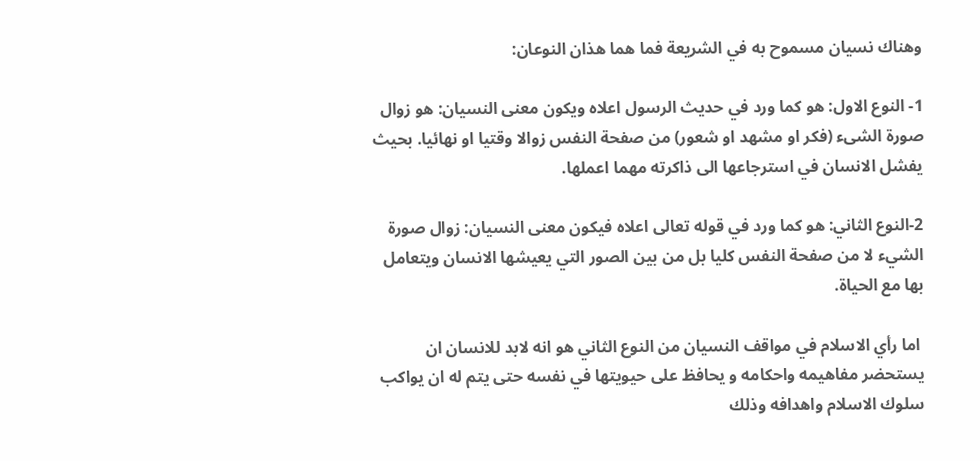وهناك نسيان مسموح به في الشريعة فما هما هذان النوعان:

1- النوع الاول: هو كما ورد في حديث الرسول اعلاه ويكون معنى النسيان: هو زوال صورة الشىء (فكر او مشهد او شعور) من صفحة النفس زوالا وقتيا او نهائيا. بحيث يفشل الانسان في استرجاعها الى ذاكرته مهما اعملها.

2-النوع الثاني: هو كما ورد في قوله تعالى اعلاه فيكون معنى النسيان: زوال صورة الشيء لا من صفحة النفس كليا بل من بين الصور التي يعيشها الانسان ويتعامل بها مع الحياة.

 اما رأي الاسلام في مواقف النسيان من النوع الثاني هو انه لابد للانسان ان يستحضر مفاهيمه واحكامه و يحافظ على حيويتها في نفسه حتى يتم له ان يواكب سلوك الاسلام واهدافه وذلك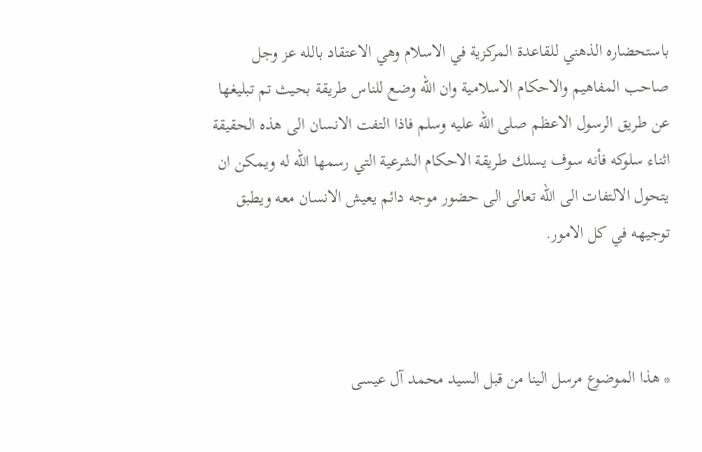باستحضاره الذهني للقاعدة المركزية في الاسلام وهي الاعتقاد بالله عز وجل صاحب المفاهيم والاحكام الاسلامية وان الله وضع للناس طريقة بحيث تم تبليغها عن طريق الرسول الاعظم صلى الله عليه وسلم فاذا التفت الانسان الى هذه الحقيقة اثناء سلوكه فأنه سوف يسلك طريقة الاحكام الشرعية التي رسمها الله له ويمكن ان يتحول الالتفات الى الله تعالى الى حضور موجه دائم يعيش الانسان معه ويطبق توجيهه في كل الامور.



* هذا الموضوع مرسل الينا من قبل السيد محمد آل عيسى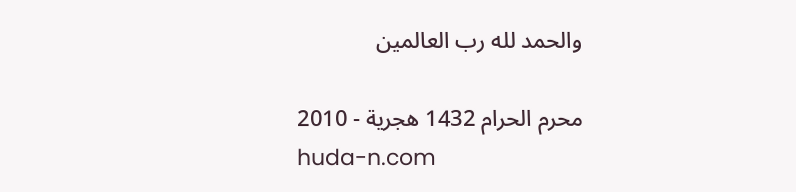والحمد لله رب العالمين

محرم الحرام 1432 هجرية - 2010
huda-n.com